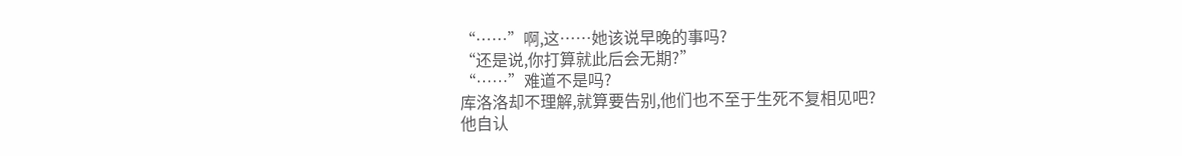“……”啊,这……她该说早晚的事吗?
“还是说,你打算就此后会无期?”
“……”难道不是吗?
库洛洛却不理解,就算要告别,他们也不至于生死不复相见吧?
他自认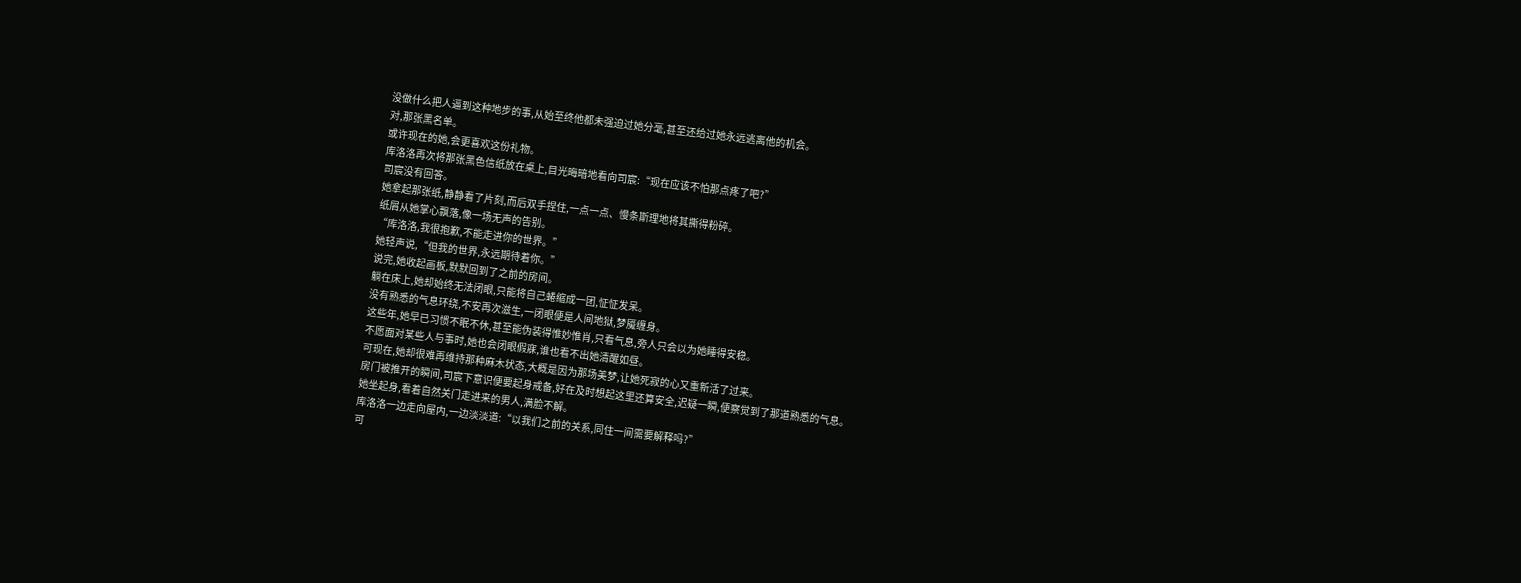没做什么把人逼到这种地步的事,从始至终他都未强迫过她分毫,甚至还给过她永远逃离他的机会。
对,那张黑名单。
或许现在的她,会更喜欢这份礼物。
库洛洛再次将那张黑色信纸放在桌上,目光晦暗地看向司宸:“现在应该不怕那点疼了吧?”
司宸没有回答。
她拿起那张纸,静静看了片刻,而后双手捏住,一点一点、慢条斯理地将其撕得粉碎。
纸屑从她掌心飘落,像一场无声的告别。
“库洛洛,我很抱歉,不能走进你的世界。”
她轻声说,“但我的世界,永远期待着你。”
说完,她收起画板,默默回到了之前的房间。
躺在床上,她却始终无法闭眼,只能将自己蜷缩成一团,怔怔发呆。
没有熟悉的气息环绕,不安再次滋生,一闭眼便是人间地狱,梦魇缠身。
这些年,她早已习惯不眠不休,甚至能伪装得惟妙惟肖,只看气息,旁人只会以为她睡得安稳。
不愿面对某些人与事时,她也会闭眼假寐,谁也看不出她清醒如昼。
可现在,她却很难再维持那种麻木状态,大概是因为那场美梦,让她死寂的心又重新活了过来。
房门被推开的瞬间,司宸下意识便要起身戒备,好在及时想起这里还算安全,迟疑一瞬,便察觉到了那道熟悉的气息。
她坐起身,看着自然关门走进来的男人,满脸不解。
库洛洛一边走向屋内,一边淡淡道:“以我们之前的关系,同住一间需要解释吗?”
可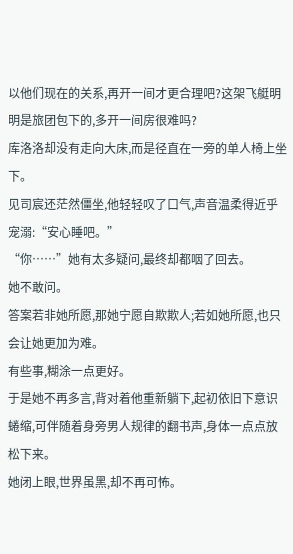以他们现在的关系,再开一间才更合理吧?这架飞艇明明是旅团包下的,多开一间房很难吗?
库洛洛却没有走向大床,而是径直在一旁的单人椅上坐下。
见司宸还茫然僵坐,他轻轻叹了口气,声音温柔得近乎宠溺:“安心睡吧。”
“你……”她有太多疑问,最终却都咽了回去。
她不敢问。
答案若非她所愿,那她宁愿自欺欺人;若如她所愿,也只会让她更加为难。
有些事,糊涂一点更好。
于是她不再多言,背对着他重新躺下,起初依旧下意识蜷缩,可伴随着身旁男人规律的翻书声,身体一点点放松下来。
她闭上眼,世界虽黑,却不再可怖。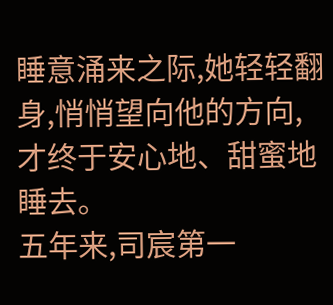睡意涌来之际,她轻轻翻身,悄悄望向他的方向,才终于安心地、甜蜜地睡去。
五年来,司宸第一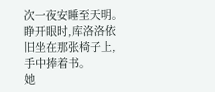次一夜安睡至天明。
睁开眼时,库洛洛依旧坐在那张椅子上,手中捧着书。
她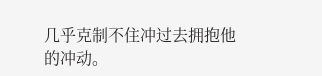几乎克制不住冲过去拥抱他的冲动。